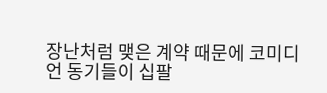장난처럼 맺은 계약 때문에 코미디언 동기들이 십팔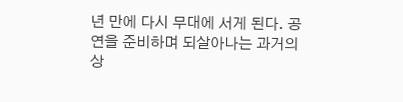년 만에 다시 무대에 서게 된다. 공연을 준비하며 되살아나는 과거의 상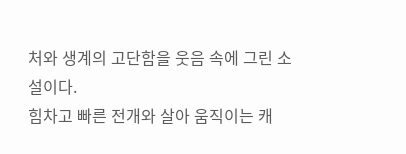처와 생계의 고단함을 웃음 속에 그린 소설이다.
힘차고 빠른 전개와 살아 움직이는 캐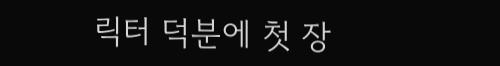릭터 덕분에 첫 장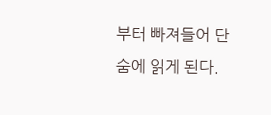부터 빠져들어 단숨에 읽게 된다.